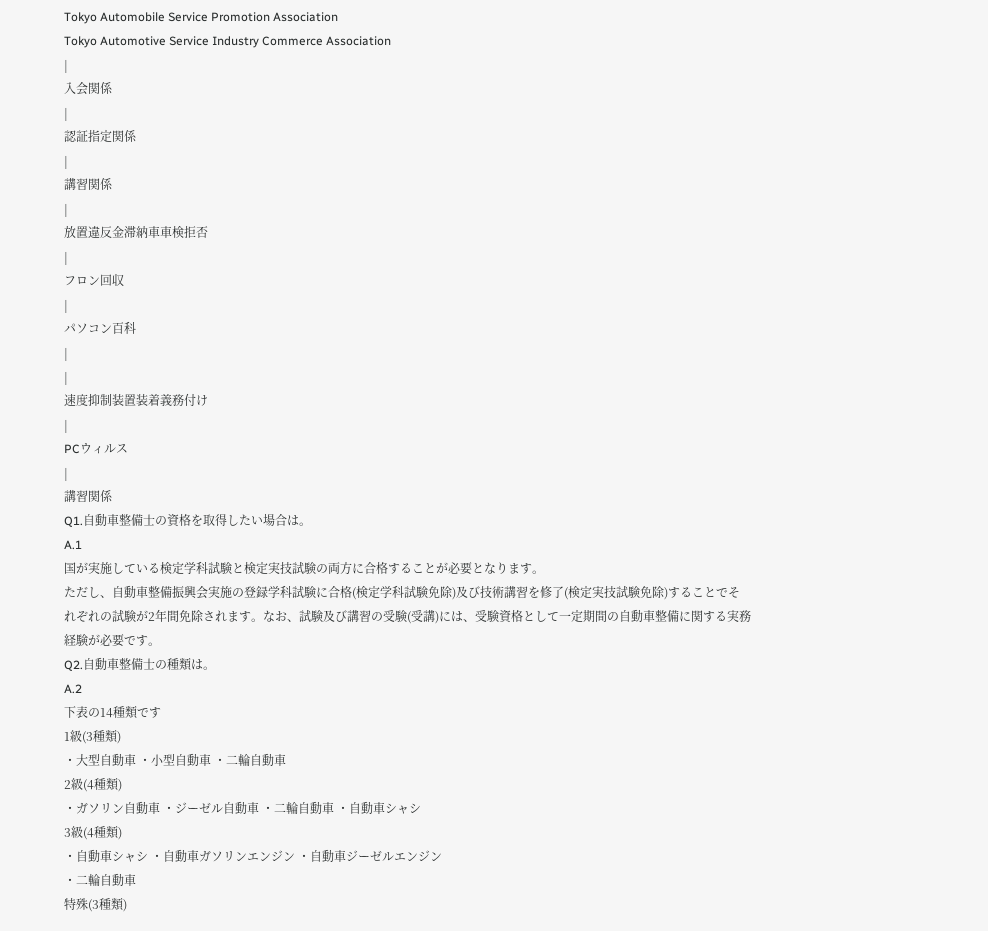Tokyo Automobile Service Promotion Association
Tokyo Automotive Service Industry Commerce Association
|
入会関係
|
認証指定関係
|
講習関係
|
放置違反金滞納車車検拒否
|
フロン回収
|
パソコン百科
|
|
速度抑制装置装着義務付け
|
PCウィルス
|
講習関係
Q1.自動車整備士の資格を取得したい場合は。
A.1
国が実施している検定学科試験と検定実技試験の両方に合格することが必要となります。
ただし、自動車整備振興会実施の登録学科試験に合格(検定学科試験免除)及び技術講習を修了(検定実技試験免除)することでそれぞれの試験が2年間免除されます。なお、試験及び講習の受験(受講)には、受験資格として一定期間の自動車整備に関する実務経験が必要です。
Q2.自動車整備士の種類は。
A.2
下表の14種類です
1級(3種類)
・大型自動車 ・小型自動車 ・二輪自動車
2級(4種類)
・ガソリン自動車 ・ジーゼル自動車 ・二輪自動車 ・自動車シャシ
3級(4種類)
・自動車シャシ ・自動車ガソリンエンジン ・自動車ジーゼルエンジン
・二輪自動車
特殊(3種類)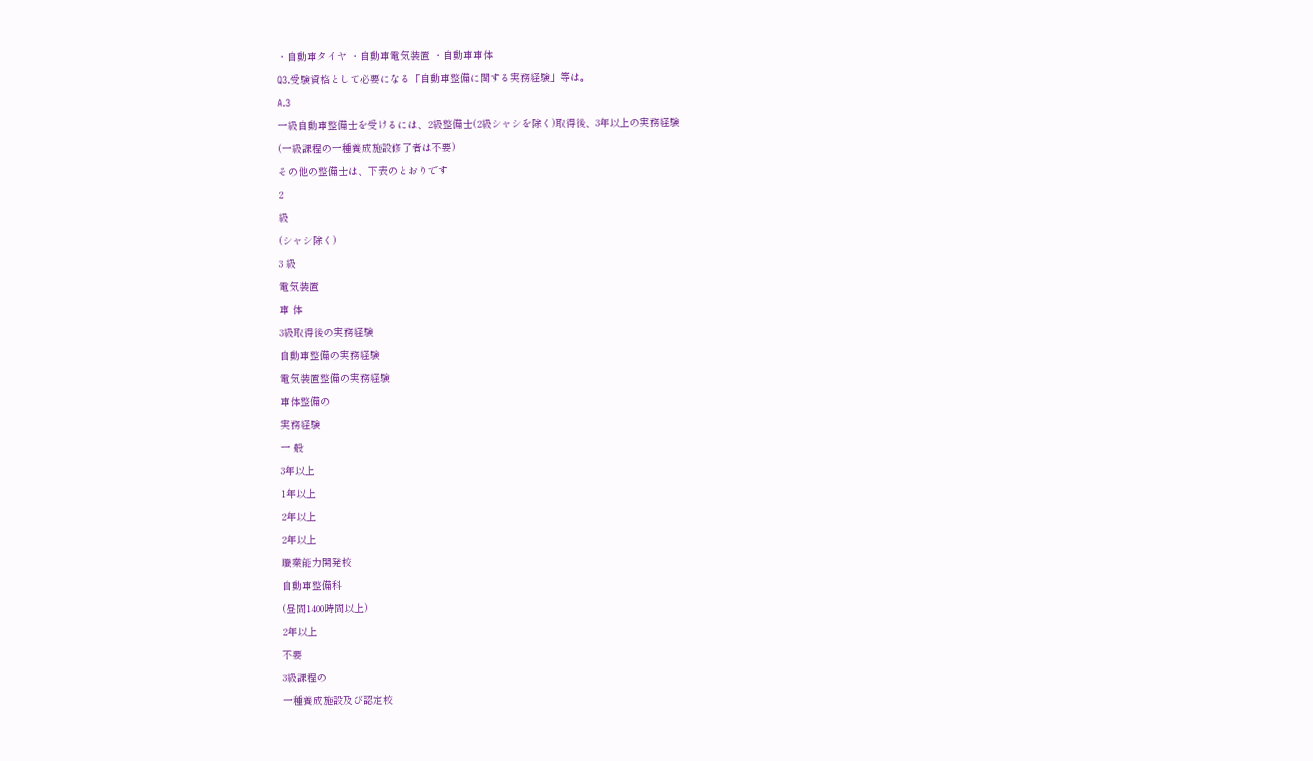・自動車タイヤ ・自動車電気装置 ・自動車車体
Q3.受験資格として必要になる「自動車整備に関する実務経験」等は。
A.3
一級自動車整備士を受けるには、2級整備士(2級シャシを除く)取得後、3年以上の実務経験
(一級課程の一種養成施設修了者は不要)
その他の整備士は、下表のとおりです
2
級
(シャシ除く)
3 級
電気装置
車 体
3級取得後の実務経験
自動車整備の実務経験
電気装置整備の実務経験
車体整備の
実務経験
一 般
3年以上
1年以上
2年以上
2年以上
職業能力開発校
自動車整備科
(昼間1400時間以上)
2年以上
不要
3級課程の
一種養成施設及び認定校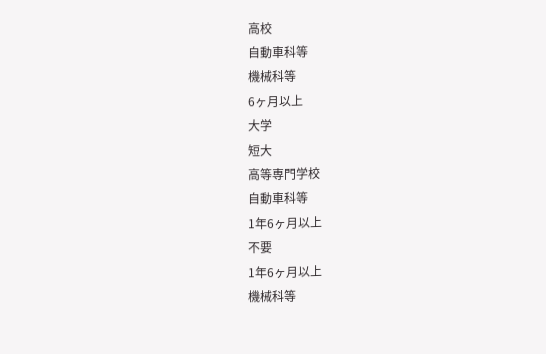高校
自動車科等
機械科等
6ヶ月以上
大学
短大
高等専門学校
自動車科等
1年6ヶ月以上
不要
1年6ヶ月以上
機械科等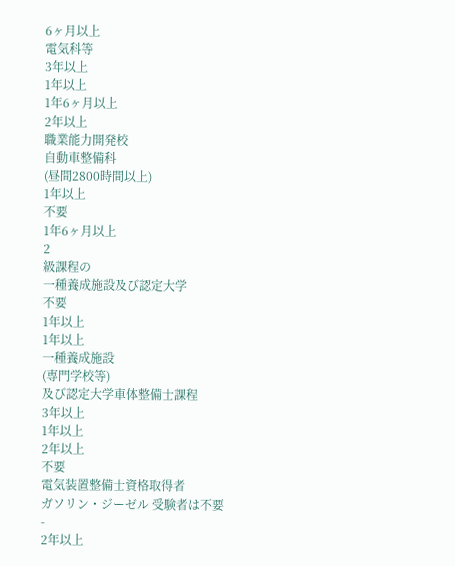6ヶ月以上
電気科等
3年以上
1年以上
1年6ヶ月以上
2年以上
職業能力開発校
自動車整備科
(昼間2800時間以上)
1年以上
不要
1年6ヶ月以上
2
級課程の
一種養成施設及び認定大学
不要
1年以上
1年以上
一種養成施設
(専門学校等)
及び認定大学車体整備士課程
3年以上
1年以上
2年以上
不要
電気装置整備士資格取得者
ガソリン・ジーゼル 受験者は不要
-
2年以上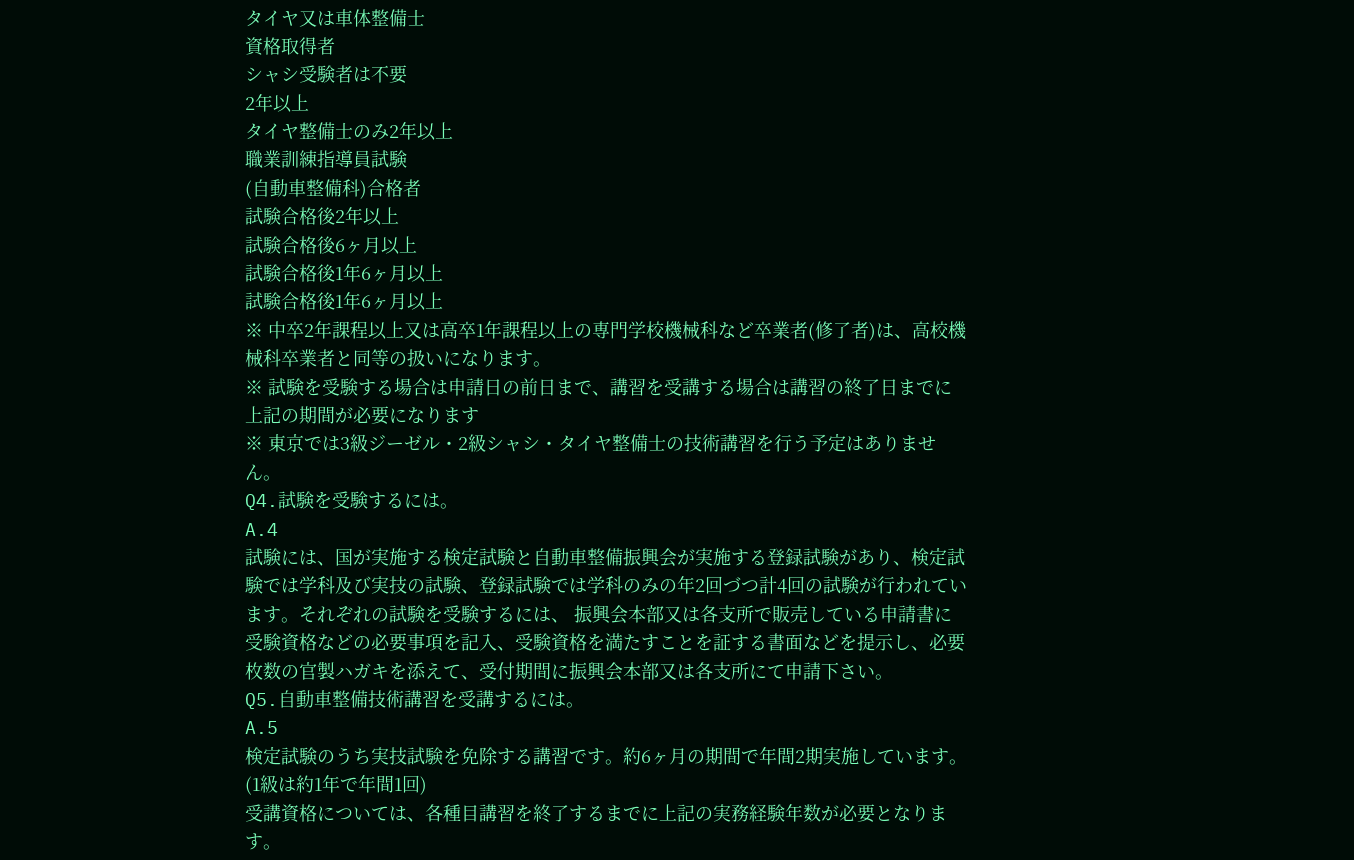タイヤ又は車体整備士
資格取得者
シャシ受験者は不要
2年以上
タイヤ整備士のみ2年以上
職業訓練指導員試験
(自動車整備科)合格者
試験合格後2年以上
試験合格後6ヶ月以上
試験合格後1年6ヶ月以上
試験合格後1年6ヶ月以上
※ 中卒2年課程以上又は高卒1年課程以上の専門学校機械科など卒業者(修了者)は、高校機械科卒業者と同等の扱いになります。
※ 試験を受験する場合は申請日の前日まで、講習を受講する場合は講習の終了日までに上記の期間が必要になります
※ 東京では3級ジーゼル・2級シャシ・タイヤ整備士の技術講習を行う予定はありません。
Q4.試験を受験するには。
A.4
試験には、国が実施する検定試験と自動車整備振興会が実施する登録試験があり、検定試験では学科及び実技の試験、登録試験では学科のみの年2回づつ計4回の試験が行われています。それぞれの試験を受験するには、 振興会本部又は各支所で販売している申請書に受験資格などの必要事項を記入、受験資格を満たすことを証する書面などを提示し、必要枚数の官製ハガキを添えて、受付期間に振興会本部又は各支所にて申請下さい。
Q5.自動車整備技術講習を受講するには。
A.5
検定試験のうち実技試験を免除する講習です。約6ヶ月の期間で年間2期実施しています。(1級は約1年で年間1回)
受講資格については、各種目講習を終了するまでに上記の実務経験年数が必要となります。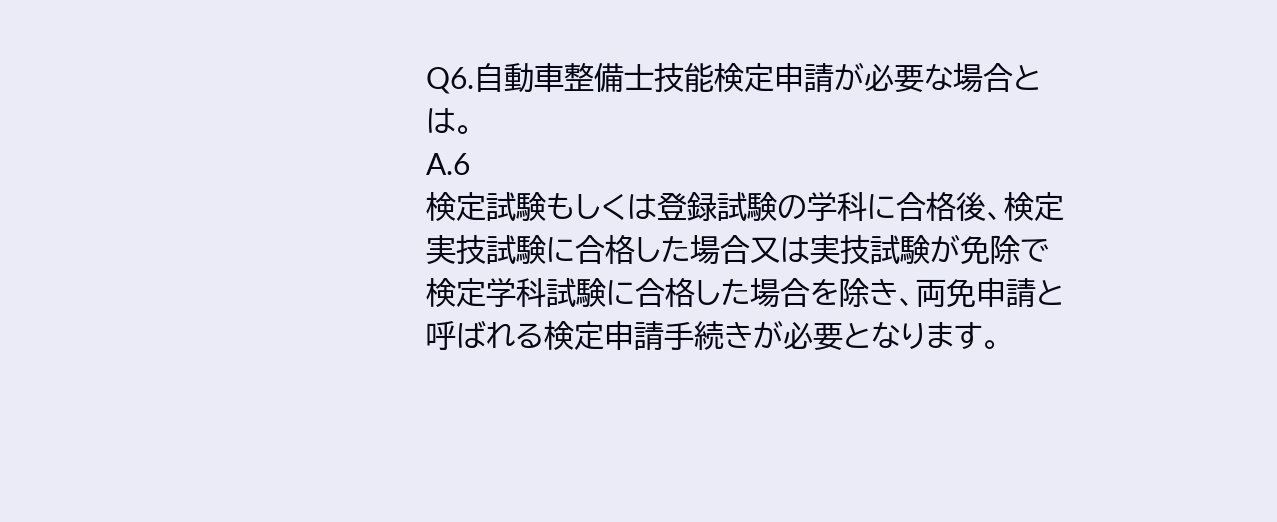Q6.自動車整備士技能検定申請が必要な場合とは。
A.6
検定試験もしくは登録試験の学科に合格後、検定実技試験に合格した場合又は実技試験が免除で検定学科試験に合格した場合を除き、両免申請と呼ばれる検定申請手続きが必要となります。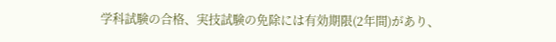学科試験の合格、実技試験の免除には有効期限(2年間)があり、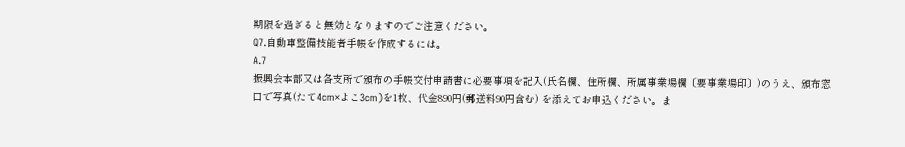期限を過ぎると無効となりますのでご注意ください。
Q7.自動車整備技能者手帳を作成するには。
A.7
振興会本部又は各支所で頒布の手帳交付申請書に必要事項を記入(氏名欄、住所欄、所属事業場欄〔要事業場印〕)のうえ、頒布窓口で写真(たて4cm×よこ3cm)を1枚、代金890円(郵送料90円含む) を添えてお申込ください。ま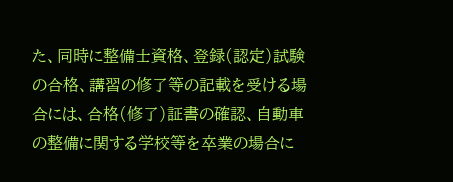た、同時に整備士資格、登録(認定)試験の合格、講習の修了等の記載を受ける場合には、合格(修了)証書の確認、自動車の整備に関する学校等を卒業の場合に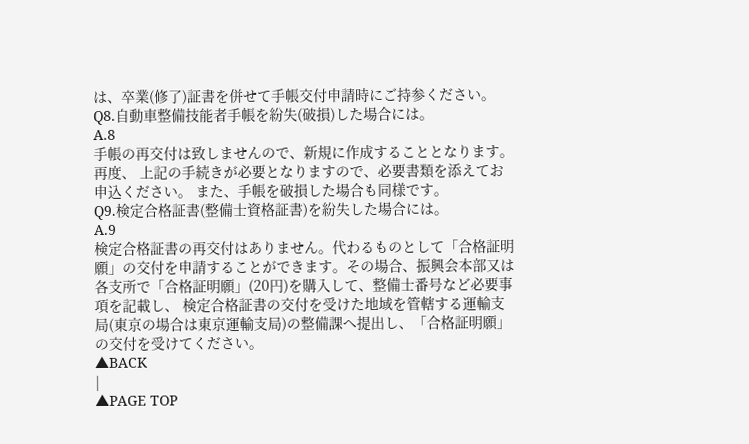は、卒業(修了)証書を併せて手帳交付申請時にご持参ください。
Q8.自動車整備技能者手帳を紛失(破損)した場合には。
A.8
手帳の再交付は致しませんので、新規に作成することとなります。再度、 上記の手続きが必要となりますので、必要書類を添えてお申込ください。 また、手帳を破損した場合も同様です。
Q9.検定合格証書(整備士資格証書)を紛失した場合には。
A.9
検定合格証書の再交付はありません。代わるものとして「合格証明願」の交付を申請することができます。その場合、振興会本部又は各支所で「合格証明願」(20円)を購入して、整備士番号など必要事項を記載し、 検定合格証書の交付を受けた地域を管轄する運輸支局(東京の場合は東京運輸支局)の整備課へ提出し、「合格証明願」の交付を受けてください。
▲BACK
|
▲PAGE TOP